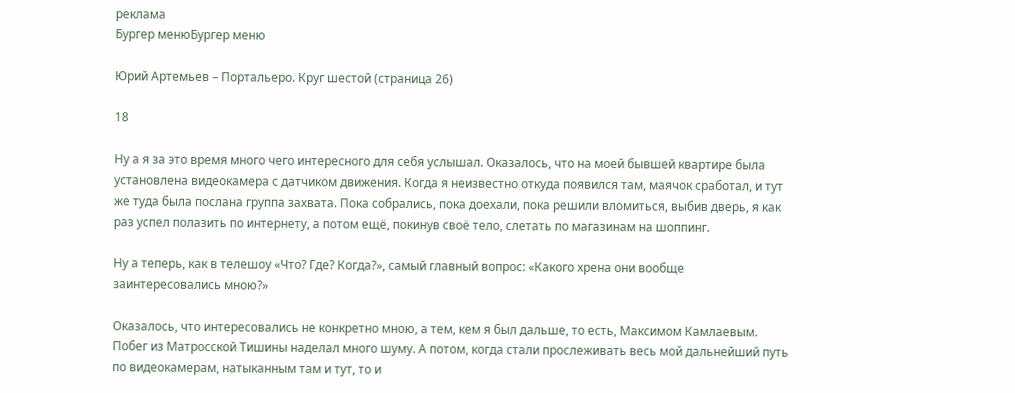реклама
Бургер менюБургер меню

Юрий Артемьев – Портальеро. Круг шестой (страница 26)

18

Ну а я за это время много чего интересного для себя услышал. Оказалось, что на моей бывшей квартире была установлена видеокамера с датчиком движения. Когда я неизвестно откуда появился там, маячок сработал, и тут же туда была послана группа захвата. Пока собрались, пока доехали, пока решили вломиться, выбив дверь, я как раз успел полазить по интернету, а потом ещё, покинув своё тело, слетать по магазинам на шоппинг.

Ну а теперь, как в телешоу «Что? Где? Когда?», самый главный вопрос: «Какого хрена они вообще заинтересовались мною?»

Оказалось, что интересовались не конкретно мною, а тем, кем я был дальше, то есть, Максимом Камлаевым. Побег из Матросской Тишины наделал много шуму. А потом, когда стали прослеживать весь мой дальнейший путь по видеокамерам, натыканным там и тут, то и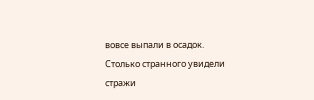вовсе выпали в осадок. Столько странного увидели стражи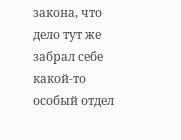закона, что дело тут же забрал себе какой-то особый отдел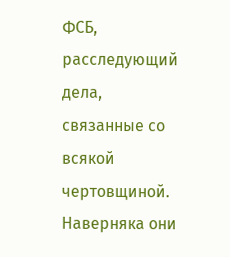ФСБ, расследующий дела, связанные со всякой чертовщиной. Наверняка они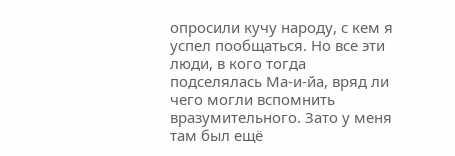опросили кучу народу, с кем я успел пообщаться. Но все эти люди, в кого тогда подселялась Ма-и-йа, вряд ли чего могли вспомнить вразумительного. Зато у меня там был ещё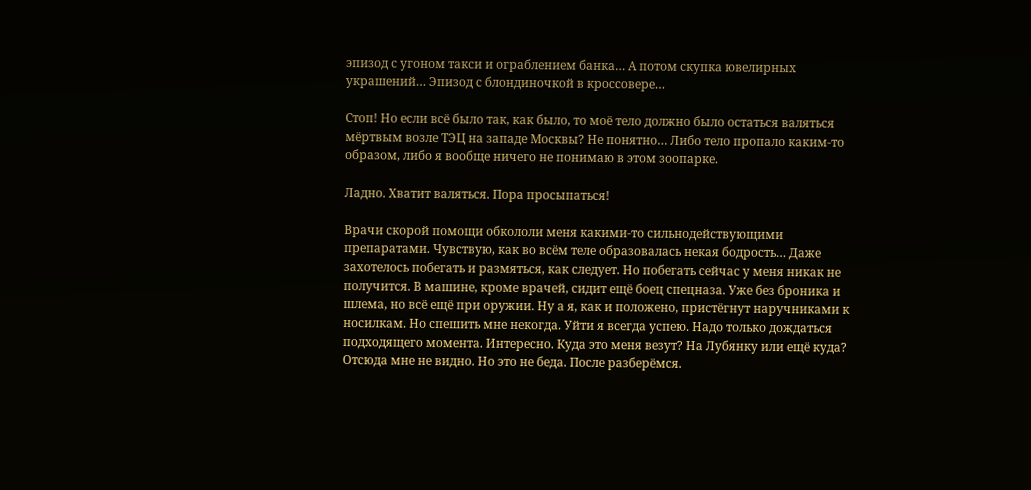эпизод с угоном такси и ограблением банка… А потом скупка ювелирных украшений… Эпизод с блондиночкой в кроссовере…

Стоп! Но если всё было так, как было, то моё тело должно было остаться валяться мёртвым возле ТЭЦ на западе Москвы? Не понятно… Либо тело пропало каким-то образом, либо я вообще ничего не понимаю в этом зоопарке.

Ладно. Хватит валяться. Пора просыпаться!

Врачи скорой помощи обкололи меня какими-то сильнодействующими препаратами. Чувствую, как во всём теле образовалась некая бодрость… Даже захотелось побегать и размяться, как следует. Но побегать сейчас у меня никак не получится. В машине, кроме врачей, сидит ещё боец спецназа. Уже без броника и шлема, но всё ещё при оружии. Ну а я, как и положено, пристёгнут наручниками к носилкам. Но спешить мне некогда. Уйти я всегда успею. Надо только дождаться подходящего момента. Интересно. Куда это меня везут? На Лубянку или ещё куда? Отсюда мне не видно. Но это не беда. После разберёмся.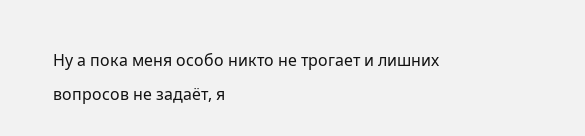Ну а пока меня особо никто не трогает и лишних вопросов не задаёт, я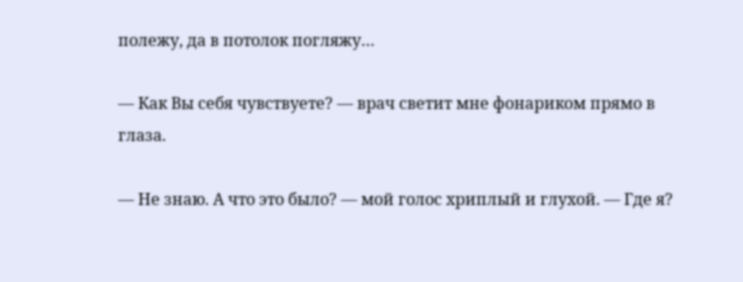полежу, да в потолок погляжу…

— Как Вы себя чувствуете? — врач светит мне фонариком прямо в глаза.

— Не знаю. А что это было? — мой голос хриплый и глухой. — Где я?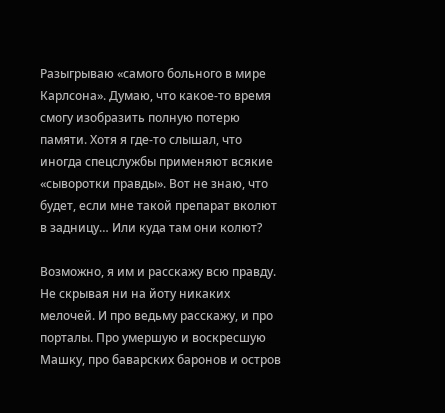Разыгрываю «самого больного в мире Карлсона». Думаю, что какое-то время смогу изобразить полную потерю памяти. Хотя я где-то слышал, что иногда спецслужбы применяют всякие «сыворотки правды». Вот не знаю, что будет, если мне такой препарат вколют в задницу… Или куда там они колют?

Возможно, я им и расскажу всю правду. Не скрывая ни на йоту никаких мелочей. И про ведьму расскажу, и про порталы. Про умершую и воскресшую Машку, про баварских баронов и остров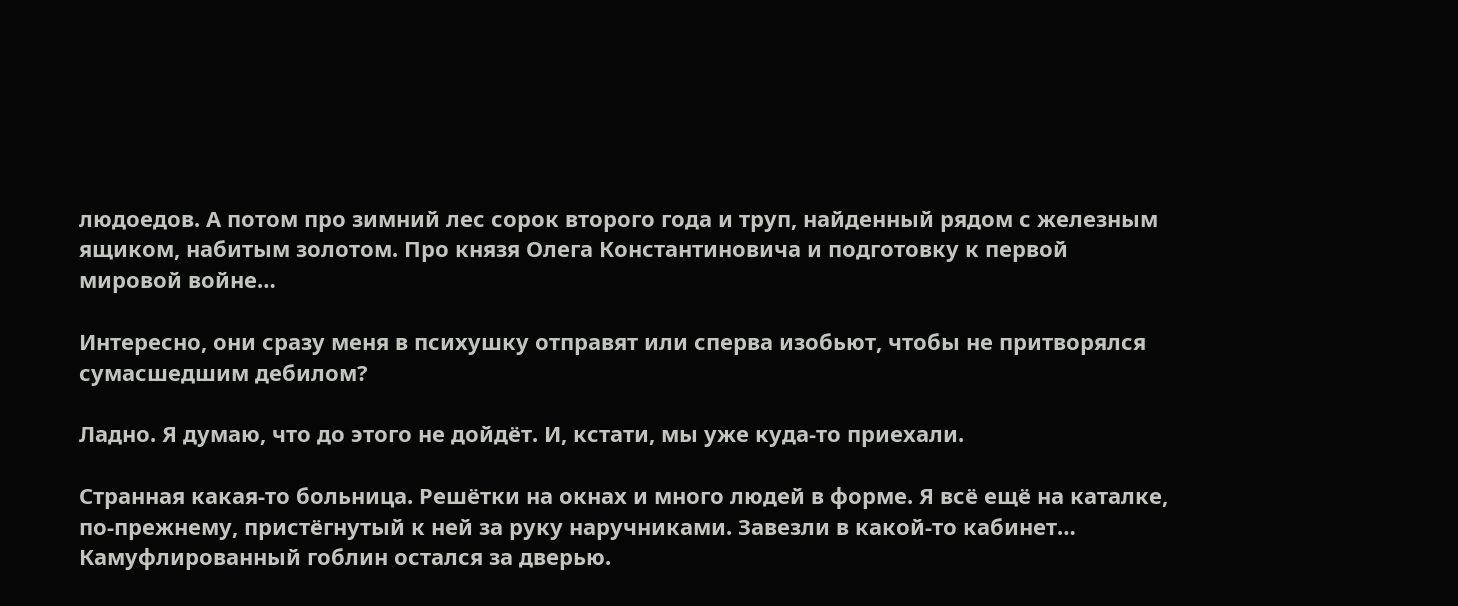людоедов. А потом про зимний лес сорок второго года и труп, найденный рядом с железным ящиком, набитым золотом. Про князя Олега Константиновича и подготовку к первой мировой войне…

Интересно, они сразу меня в психушку отправят или сперва изобьют, чтобы не притворялся сумасшедшим дебилом?

Ладно. Я думаю, что до этого не дойдёт. И, кстати, мы уже куда-то приехали.

Странная какая-то больница. Решётки на окнах и много людей в форме. Я всё ещё на каталке, по-прежнему, пристёгнутый к ней за руку наручниками. Завезли в какой-то кабинет… Камуфлированный гоблин остался за дверью.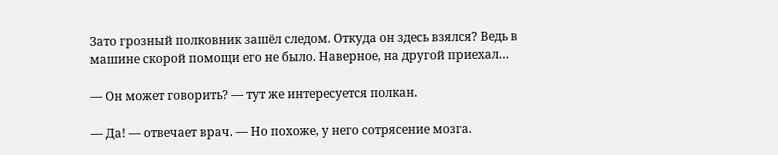Зато грозный полковник зашёл следом. Откуда он здесь взялся? Ведь в машине скорой помощи его не было. Наверное, на другой приехал…

— Он может говорить? — тут же интересуется полкан.

— Да! — отвечает врач. — Но похоже, у него сотрясение мозга.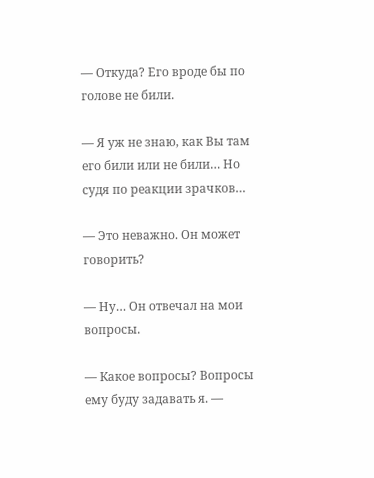— Откуда? Его вроде бы по голове не били.

— Я уж не знаю, как Вы там его били или не били… Но судя по реакции зрачков…

— Это неважно. Он может говорить?

— Ну… Он отвечал на мои вопросы.

— Какое вопросы? Вопросы ему буду задавать я. —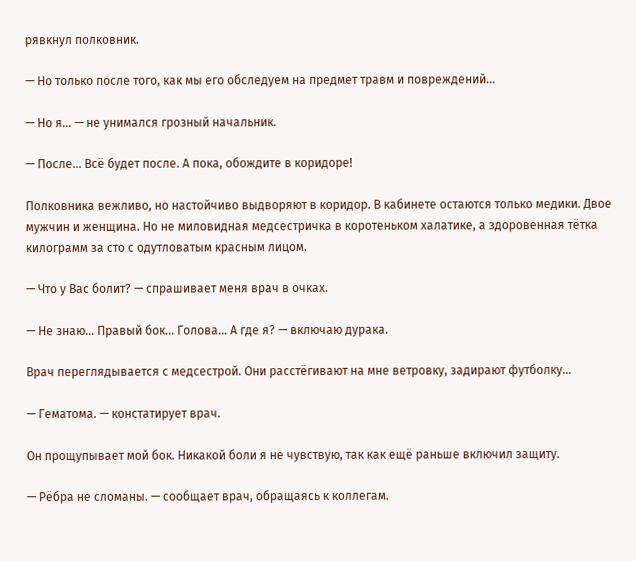рявкнул полковник.

— Но только после того, как мы его обследуем на предмет травм и повреждений…

— Но я… — не унимался грозный начальник.

— После… Всё будет после. А пока, обождите в коридоре!

Полковника вежливо, но настойчиво выдворяют в коридор. В кабинете остаются только медики. Двое мужчин и женщина. Но не миловидная медсестричка в коротеньком халатике, а здоровенная тётка килограмм за сто с одутловатым красным лицом.

— Что у Вас болит? — спрашивает меня врач в очках.

— Не знаю… Правый бок… Голова… А где я? — включаю дурака.

Врач переглядывается с медсестрой. Они расстёгивают на мне ветровку, задирают футболку…

— Гематома. — констатирует врач.

Он прощупывает мой бок. Никакой боли я не чувствую, так как ещё раньше включил защиту.

— Рёбра не сломаны. — сообщает врач, обращаясь к коллегам.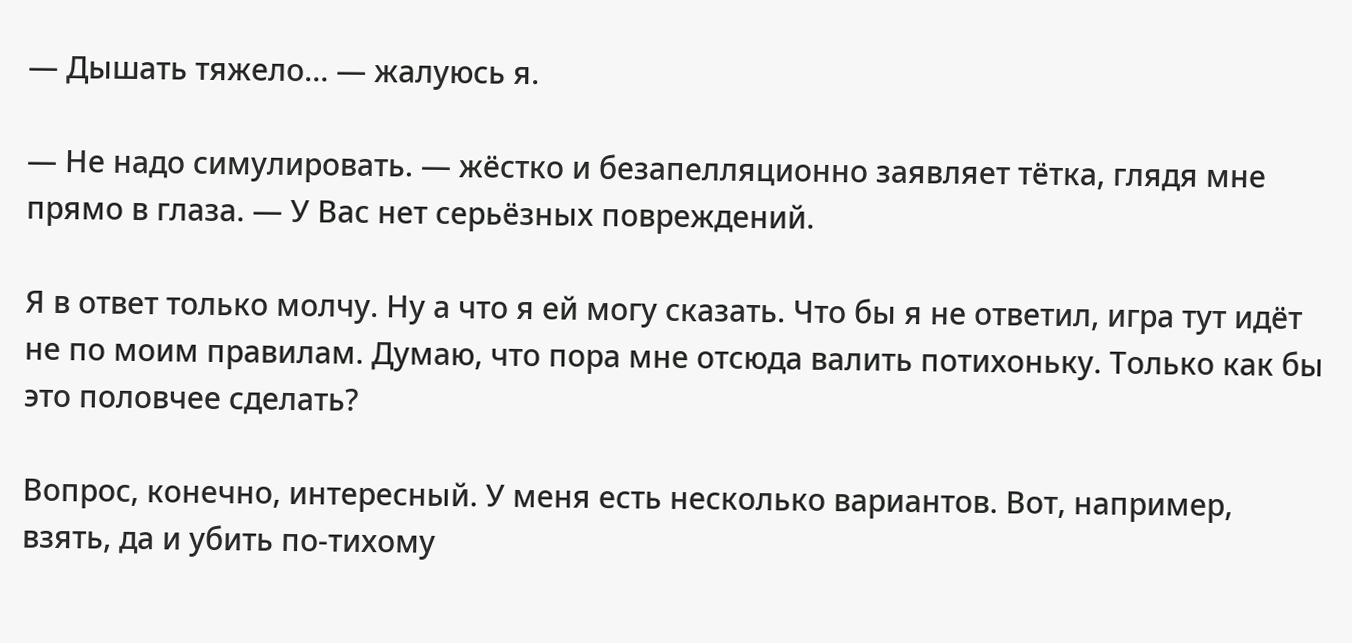— Дышать тяжело… — жалуюсь я.

— Не надо симулировать. — жёстко и безапелляционно заявляет тётка, глядя мне прямо в глаза. — У Вас нет серьёзных повреждений.

Я в ответ только молчу. Ну а что я ей могу сказать. Что бы я не ответил, игра тут идёт не по моим правилам. Думаю, что пора мне отсюда валить потихоньку. Только как бы это половчее сделать?

Вопрос, конечно, интересный. У меня есть несколько вариантов. Вот, например, взять, да и убить по-тихому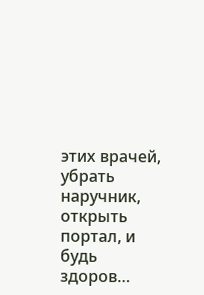этих врачей, убрать наручник, открыть портал, и будь здоров…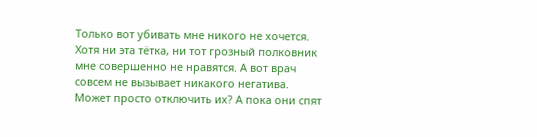Только вот убивать мне никого не хочется. Хотя ни эта тётка, ни тот грозный полковник мне совершенно не нравятся. А вот врач совсем не вызывает никакого негатива. Может просто отключить их? А пока они спят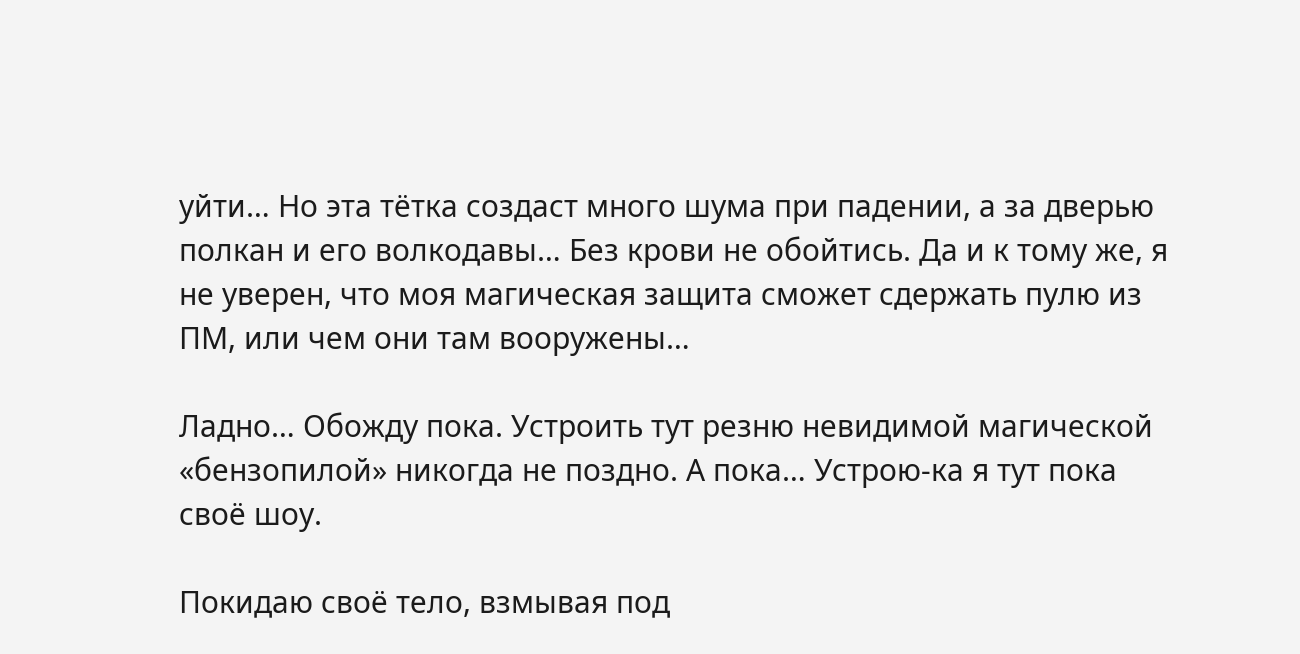уйти… Но эта тётка создаст много шума при падении, а за дверью полкан и его волкодавы… Без крови не обойтись. Да и к тому же, я не уверен, что моя магическая защита сможет сдержать пулю из ПМ, или чем они там вооружены…

Ладно… Обожду пока. Устроить тут резню невидимой магической «бензопилой» никогда не поздно. А пока… Устрою-ка я тут пока своё шоу.

Покидаю своё тело, взмывая под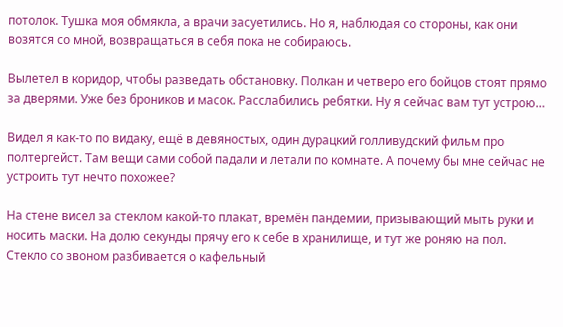потолок. Тушка моя обмякла, а врачи засуетились. Но я, наблюдая со стороны, как они возятся со мной, возвращаться в себя пока не собираюсь.

Вылетел в коридор, чтобы разведать обстановку. Полкан и четверо его бойцов стоят прямо за дверями. Уже без броников и масок. Расслабились ребятки. Ну я сейчас вам тут устрою…

Видел я как-то по видаку, ещё в девяностых, один дурацкий голливудский фильм про полтергейст. Там вещи сами собой падали и летали по комнате. А почему бы мне сейчас не устроить тут нечто похожее?

На стене висел за стеклом какой-то плакат, времён пандемии, призывающий мыть руки и носить маски. На долю секунды прячу его к себе в хранилище, и тут же роняю на пол. Стекло со звоном разбивается о кафельный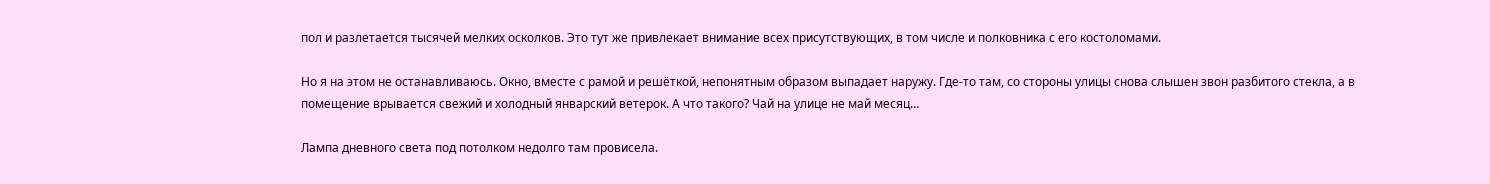пол и разлетается тысячей мелких осколков. Это тут же привлекает внимание всех присутствующих, в том числе и полковника с его костоломами.

Но я на этом не останавливаюсь. Окно, вместе с рамой и решёткой, непонятным образом выпадает наружу. Где-то там, со стороны улицы снова слышен звон разбитого стекла, а в помещение врывается свежий и холодный январский ветерок. А что такого? Чай на улице не май месяц…

Лампа дневного света под потолком недолго там провисела.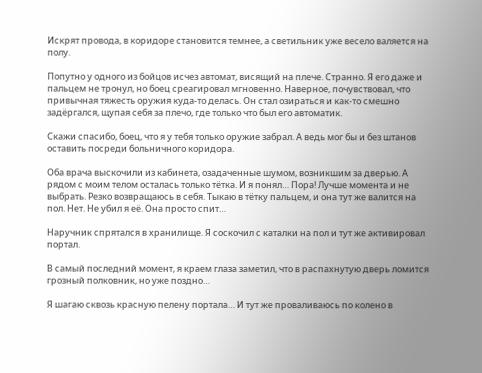Искрят провода, в коридоре становится темнее, а светильник уже весело валяется на полу.

Попутно у одного из бойцов исчез автомат, висящий на плече. Странно. Я его даже и пальцем не тронул, но боец среагировал мгновенно. Наверное, почувствовал, что привычная тяжесть оружия куда-то делась. Он стал озираться и как-то смешно задёргался, щупая себя за плечо, где только что был его автоматик.

Скажи спасибо, боец, что я у тебя только оружие забрал. А ведь мог бы и без штанов оставить посреди больничного коридора.

Оба врача выскочили из кабинета, озадаченные шумом, возникшим за дверью. А рядом с моим телом осталась только тётка. И я понял… Пора! Лучше момента и не выбрать. Резко возвращаюсь в себя. Тыкаю в тётку пальцем, и она тут же валится на пол. Нет. Не убил я её. Она просто спит…

Наручник спрятался в хранилище. Я соскочил с каталки на пол и тут же активировал портал.

В самый последний момент, я краем глаза заметил, что в распахнутую дверь ломится грозный полковник, но уже поздно…

Я шагаю сквозь красную пелену портала… И тут же проваливаюсь по колено в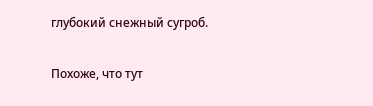глубокий снежный сугроб.

Похоже, что тут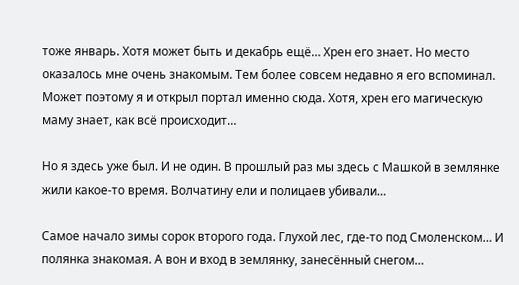тоже январь. Хотя может быть и декабрь ещё… Хрен его знает. Но место оказалось мне очень знакомым. Тем более совсем недавно я его вспоминал. Может поэтому я и открыл портал именно сюда. Хотя, хрен его магическую маму знает, как всё происходит…

Но я здесь уже был. И не один. В прошлый раз мы здесь с Машкой в землянке жили какое-то время. Волчатину ели и полицаев убивали…

Самое начало зимы сорок второго года. Глухой лес, где-то под Смоленском… И полянка знакомая. А вон и вход в землянку, занесённый снегом…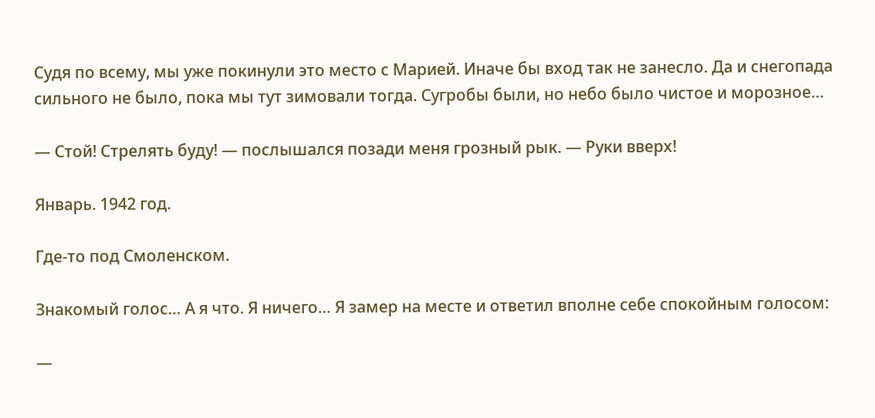Судя по всему, мы уже покинули это место с Марией. Иначе бы вход так не занесло. Да и снегопада сильного не было, пока мы тут зимовали тогда. Сугробы были, но небо было чистое и морозное…

— Стой! Стрелять буду! — послышался позади меня грозный рык. — Руки вверх!

Январь. 1942 год.

Где-то под Смоленском.

Знакомый голос… А я что. Я ничего… Я замер на месте и ответил вполне себе спокойным голосом:

—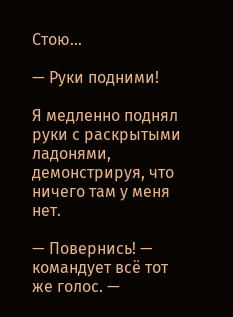Стою…

— Руки подними!

Я медленно поднял руки с раскрытыми ладонями, демонстрируя, что ничего там у меня нет.

— Повернись! — командует всё тот же голос. —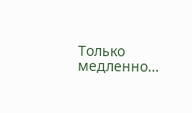Только медленно…